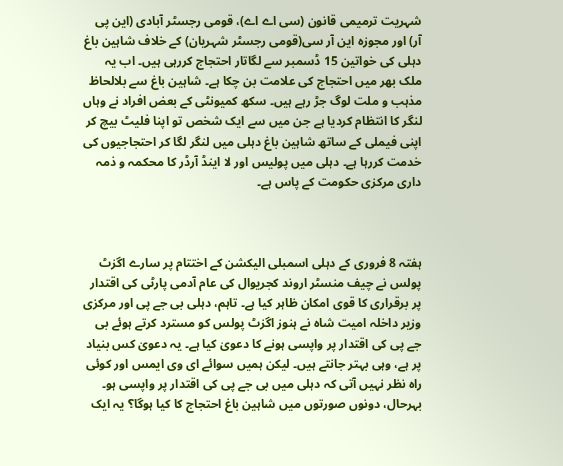شہریت ترمیمی قانون (سی اے اے)، قومی رجسٹر آبادی (این پی آر) اور مجوزہ این آر سی(قومی رجسٹر شہریان) کے خلاف شاہین باغ دہلی کی خواتین 15 ڈسمبر سے لگاتار احتجاج کررہی ہیں۔ اب یہ ملک بھر میں احتجاج کی علامت بن چکا ہے۔ شاہین باغ سے بلالحاظ مذہب و ملت لوگ جڑ رہے ہیں۔ سکھ کمیونٹی کے بعض افراد نے وہاں لنگر کا انتظام کردیا ہے جن میں سے ایک شخص تو اپنا فلیٹ بیچ کر اپنی فیملی کے ساتھ شاہین باغ دہلی میں لنگر لگا کر احتجاجیوں کی خدمت کررہا ہے۔ دہلی میں پولیس اور لا اینڈ آرڈر کا محکمہ و ذمہ داری مرکزی حکومت کے پاس ہے۔



ہفتہ 8 فروری کے دہلی اسمبلی الیکشن کے اختتام پر سارے اگزٹ پولس نے چیف منسٹر اروند کجریوال کی عام آدمی پارٹی کی اقتدار پر برقراری کا قوی امکان ظاہر کیا ہے۔ تاہم، دہلی بی جے پی اور مرکزی وزیر داخلہ امیت شاہ نے ہنوز اگزٹ پولس کو مسترد کرتے ہوئے بی جے پی کی اقتدار پر واپسی ہونے کا دعویٰ کیا ہے۔ یہ دعویٰ کس بنیاد پر ہے، وہی بہتر جانتے ہیں۔ لیکن ہمیں سوائے ای وی ایمس اور کوئی راہ نظر نہیں آتی کہ دہلی میں بی جے پی کی اقتدار پر واپسی ہو۔ بہرحال، دونوں صورتوں میں شاہین باغ احتجاج کا کیا ہوگا؟ یہ ایک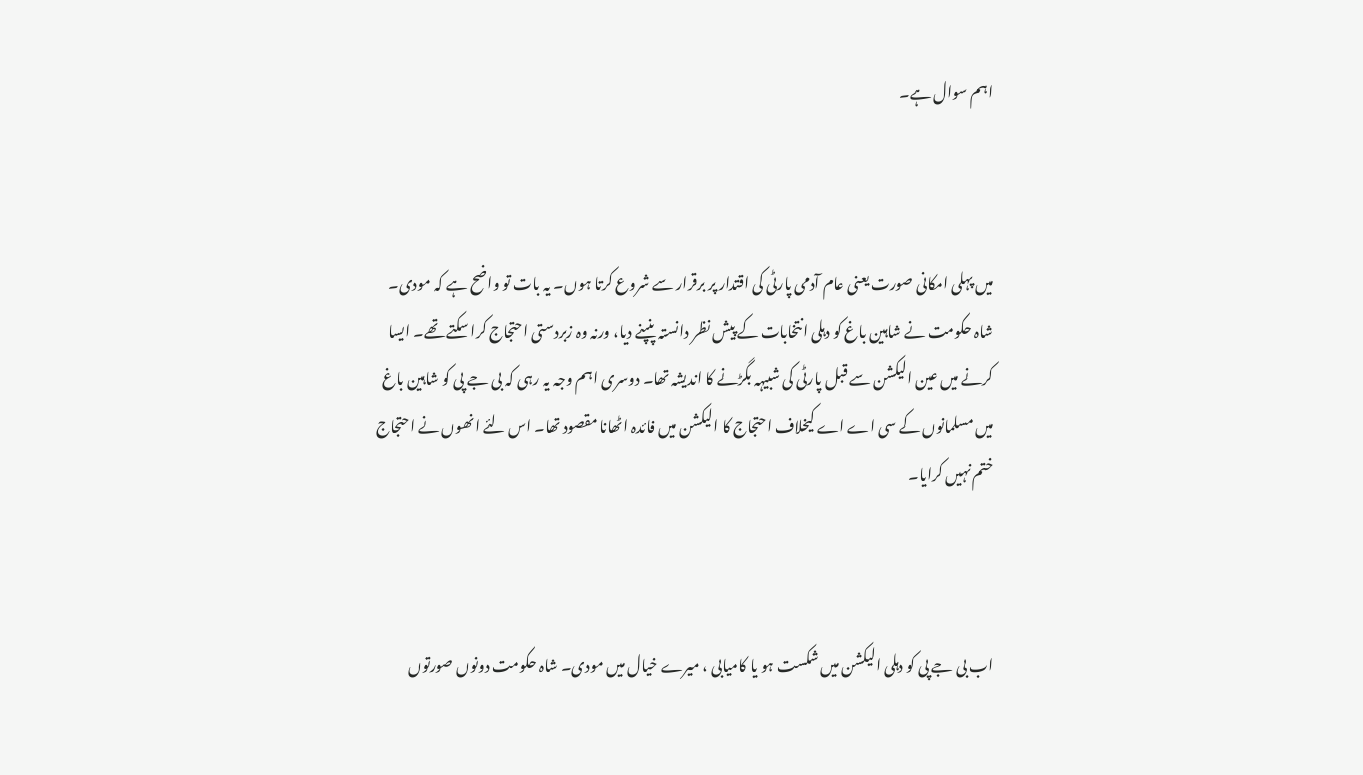اہم سوال ہے۔



میں پہلی امکانی صورت یعنی عام آدمی پارٹی کی اقتدار پر برقرار سے شروع کرتا ہوں۔ یہ بات تو واضح ہے کہ مودی۔ شاہ حکومت نے شاہین باغ کو دہلی انتخابات کے پیش نظر دانستہ پنپنے دیا، ورنہ وہ زبردستی احتجاج کرا سکتے تھے۔ ایسا کرنے میں عین الیکشن سے قبل پارٹی کی شبیہہ بگڑنے کا اندیشہ تھا۔ دوسری اہم وجہ یہ رہی کہ بی جے پی کو شاہین باغ میں مسلمانوں کے سی اے اے کیخلاف احتجاج کا الیکشن میں فائدہ اٹھانا مقصود تھا۔ اس لئے انھوں نے احتجاج ختم نہیں کرایا۔



اب بی جے پی کو دہلی الیکشن میں شکست ہو یا کامیابی ، میرے خیال میں مودی۔ شاہ حکومت دونوں صورتوں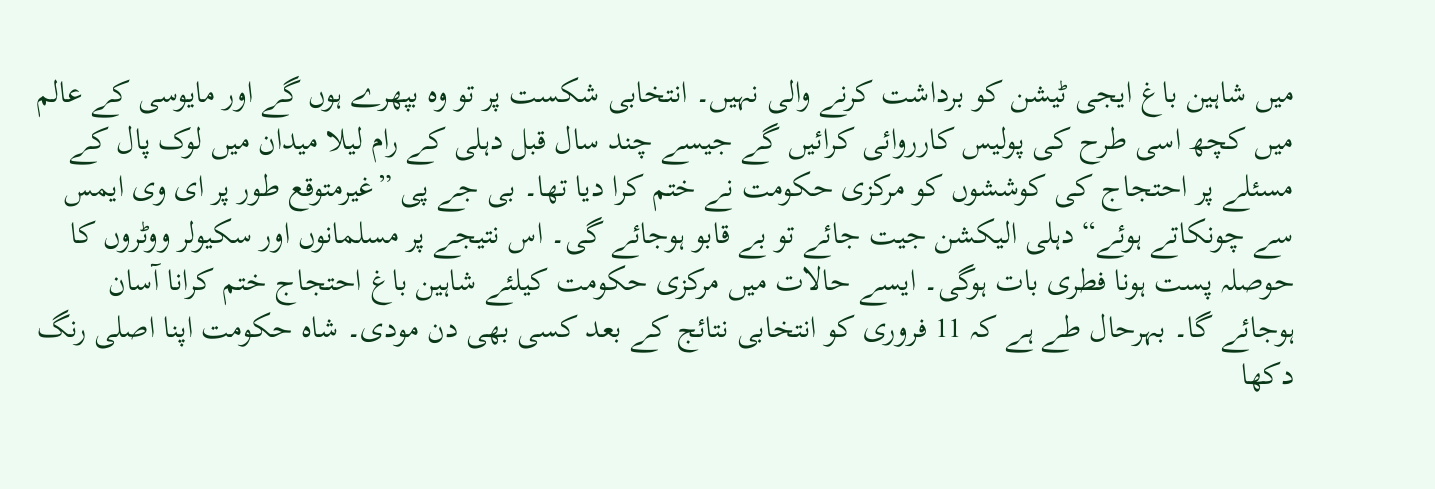میں شاہین باغ ایجی ٹیشن کو برداشت کرنے والی نہیں۔ انتخابی شکست پر تو وہ بپھرے ہوں گے اور مایوسی کے عالم میں کچھ اسی طرح کی پولیس کارروائی کرائیں گے جیسے چند سال قبل دہلی کے رام لیلا میدان میں لوک پال کے مسئلے پر احتجاج کی کوششوں کو مرکزی حکومت نے ختم کرا دیا تھا۔ بی جے پی ”غیرمتوقع طور پر ای وی ایمس سے چونکاتے ہوئے“ دہلی الیکشن جیت جائے تو بے قابو ہوجائے گی۔ اس نتیجے پر مسلمانوں اور سکیولر ووٹروں کا حوصلہ پست ہونا فطری بات ہوگی۔ ایسے حالات میں مرکزی حکومت کیلئے شاہین باغ احتجاج ختم کرانا آسان ہوجائے گا۔ بہرحال طے ہے کہ 11 فروری کو انتخابی نتائج کے بعد کسی بھی دن مودی۔ شاہ حکومت اپنا اصلی رنگ دکھا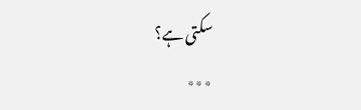سکتی ہے؟
٭٭٭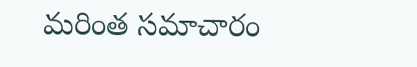మరింత సమాచారం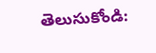తెలుసుకోండి: